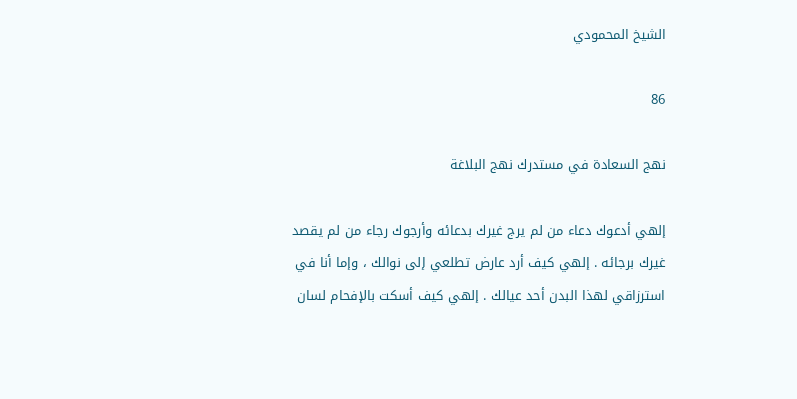الشيخ المحمودي

86

نهج السعادة في مستدرك نهج البلاغة

إلهي أدعوك دعاء من لم يرج غيرك بدعائه وأرجوك رجاء من لم يقصد غيرك برجائه . إلهي كيف أرد عارض تطلعي إلى نوالك ، وإما أنا في استرزاقي لهذا البدن أحد عيالك . إلهي كيف أسكت بالإفحام لسان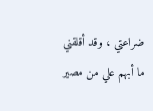ضراعتي ، وقد أقلقني ما أبهم علي من مصير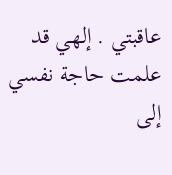عاقبتي . إلهي قد علمت حاجة نفسي إلى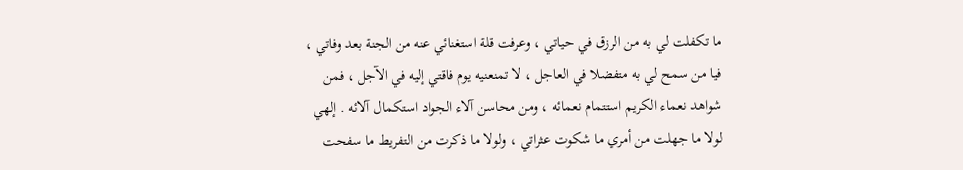ما تكفلت لي به من الرزق في حياتي ، وعرفت قلة استغنائي عنه من الجنة بعد وفاتي ، فيا من سمح لي به متفضلا في العاجل ، لا تمنعنيه يوم فاقتي إليه في الآجل ، فمن شواهد نعماء الكريم استتمام نعمائه ، ومن محاسن آلاء الجواد استكمال آلائه . إلهي لولا ما جهلت من أمري ما شكوت عثراتي ، ولولا ما ذكرت من التفريط ما سفحت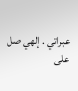عبراتي . إلهي صل على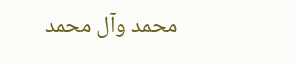محمد وآل محمد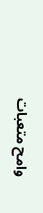وامح متعبات